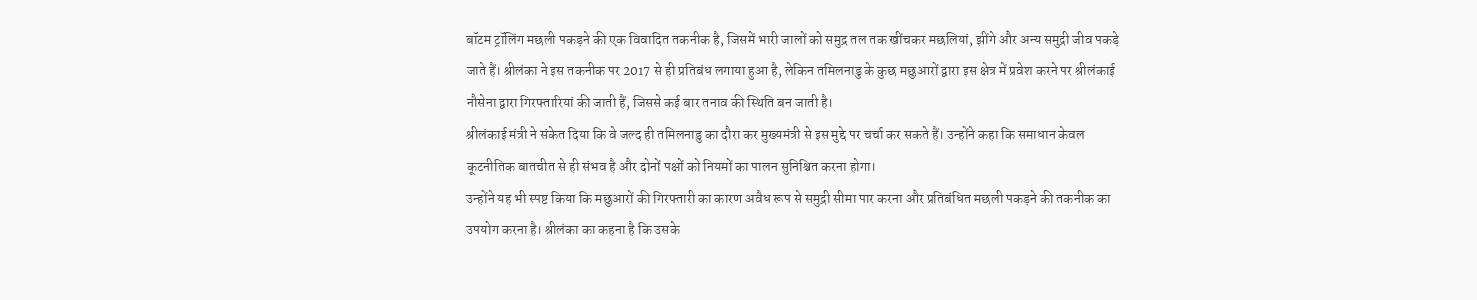बॉटम ट्रॉलिंग मछली पकड़ने की एक विवादित तकनीक है, जिसमें भारी जालों को समुद्र तल तक खींचकर मछलियां, झींगे और अन्य समुद्री जीव पकड़े जाते हैं। श्रीलंका ने इस तकनीक पर 2017 से ही प्रतिबंध लगाया हुआ है, लेकिन तमिलनाडु के कुछ मछुआरों द्वारा इस क्षेत्र में प्रवेश करने पर श्रीलंकाई नौसेना द्वारा गिरफ्तारियां की जाती हैं, जिससे कई बार तनाव की स्थिति बन जाती है।
श्रीलंकाई मंत्री ने संकेत दिया कि वे जल्द ही तमिलनाडु का दौरा कर मुख्यमंत्री से इस मुद्दे पर चर्चा कर सकते हैं। उन्होंने कहा कि समाधान केवल कूटनीतिक बातचीत से ही संभव है और दोनों पक्षों को नियमों का पालन सुनिश्चित करना होगा।
उन्होंने यह भी स्पष्ट किया कि मछुआरों की गिरफ्तारी का कारण अवैध रूप से समुद्री सीमा पार करना और प्रतिबंधित मछली पकड़ने की तकनीक का उपयोग करना है। श्रीलंका का कहना है कि उसके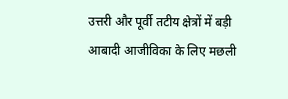उत्तरी और पूर्वी तटीय क्षेत्रों में बड़ी आबादी आजीविका के लिए मछली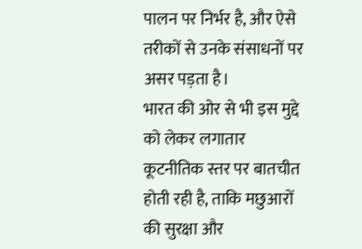पालन पर निर्भर है, और ऐसे तरीकों से उनके संसाधनों पर असर पड़ता है।
भारत की ओर से भी इस मुद्दे को लेकर लगातार कूटनीतिक स्तर पर बातचीत होती रही है, ताकि मछुआरों की सुरक्षा और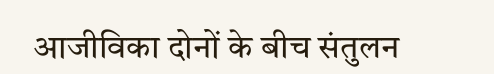आजीविका दोनों के बीच संतुलन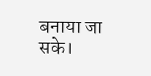बनाया जा सके।